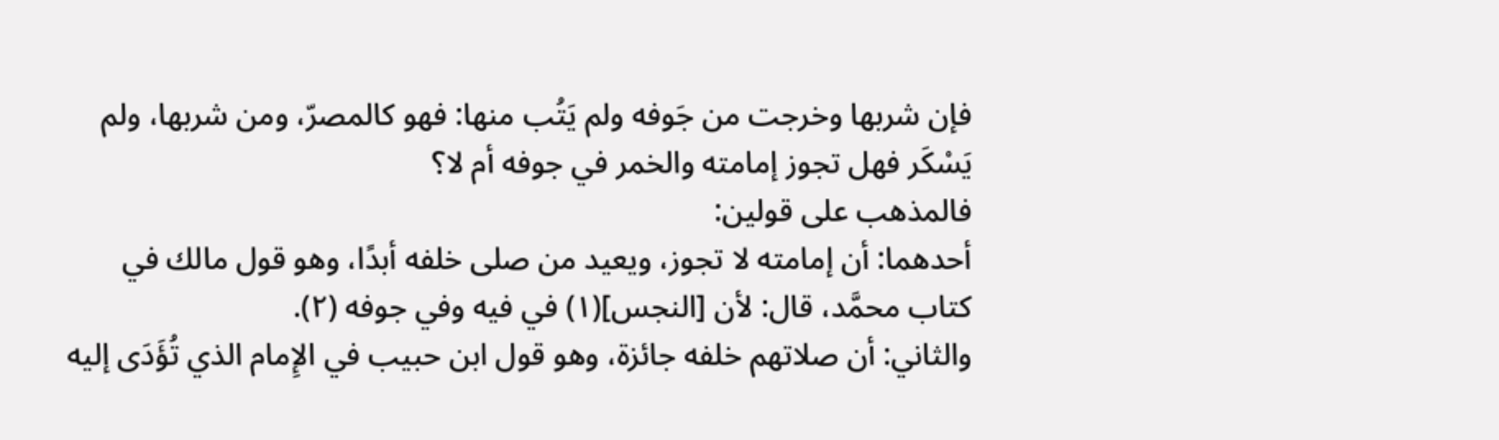فإن شربها وخرجت من جَوفه ولم يَتُب منها: فهو كالمصرّ، ومن شربها، ولم يَسْكَر فهل تجوز إمامته والخمر في جوفه أم لا؟
فالمذهب على قولين:
أحدهما: أن إمامته لا تجوز، ويعيد من صلى خلفه أبدًا، وهو قول مالك في كتاب محمَّد، قال: لأن [النجس](١) في فيه وفي جوفه (٢).
والثاني: أن صلاتهم خلفه جائزة، وهو قول ابن حبيب في الإِمام الذي تُؤَدَى إليه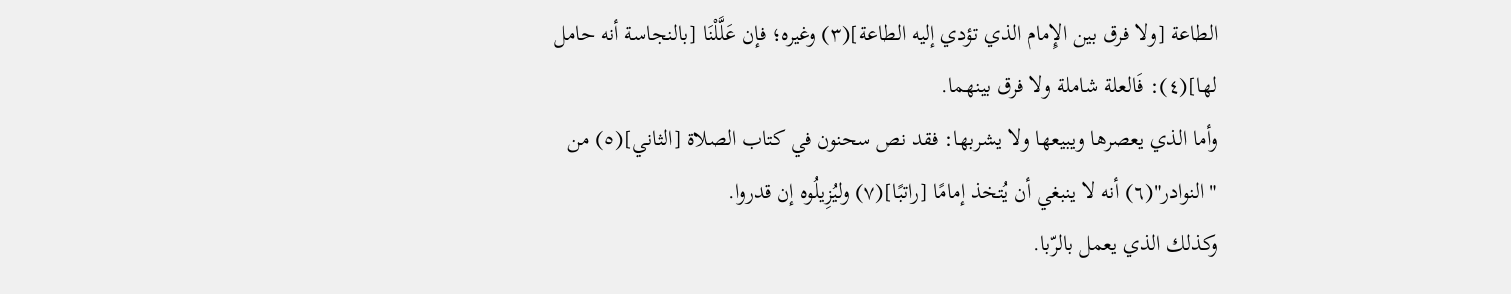الطاعة [ولا فرق بين الإِمام الذي تؤدي إليه الطاعة](٣) وغيره؛ فإن عَلَّلْنَا [بالنجاسة أنه حامل لها](٤): فَالعلة شاملة ولا فرق بينهما.
وأما الذي يعصرها ويبيعها ولا يشربها: فقد نص سحنون في كتاب الصلاة [الثاني](٥) من "النوادر"(٦) أنه لا ينبغي أن يُتخذ إمامًا [راتبًا](٧) وليُزِيلُوه إن قدروا.
وكذلك الذي يعمل بالرّبا.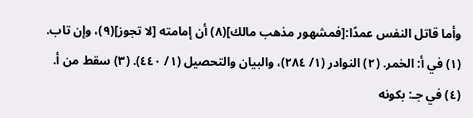وأما قاتل النفس عمدًا:[فمشهور مذهب مالك](٨) أن إمامته [لا تجوز](٩)، وإن تاب.
(١) في أ: الخمر. (٢) النوادر (١/ ٢٨٤)، والبيان والتحصيل (١/ ٤٤٠). (٣) سقط من أ. (٤) في جـ: بكونه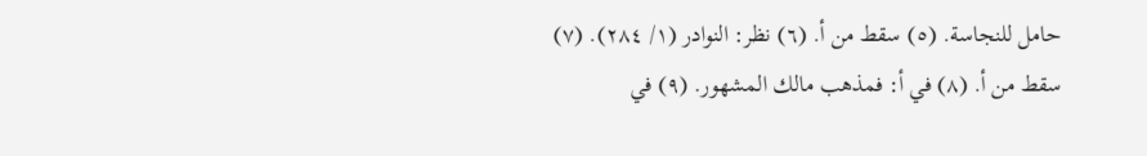حامل للنجاسة. (٥) سقط من أ. (٦) نظر: النوادر (١/ ٢٨٤). (٧) سقط من أ. (٨) في أ: فمذهب مالك المشهور. (٩) في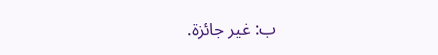ب: غير جائزة.